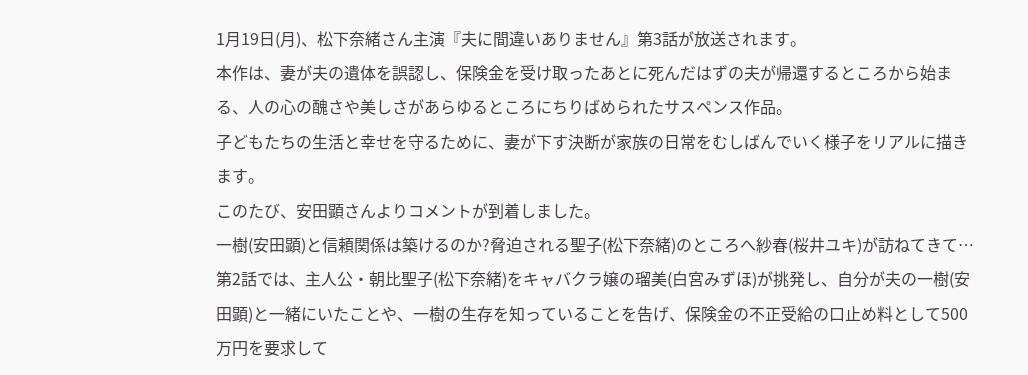1月19日(月)、松下奈緒さん主演『夫に間違いありません』第3話が放送されます。
本作は、妻が夫の遺体を誤認し、保険金を受け取ったあとに死んだはずの夫が帰還するところから始まる、人の心の醜さや美しさがあらゆるところにちりばめられたサスペンス作品。
子どもたちの生活と幸せを守るために、妻が下す決断が家族の日常をむしばんでいく様子をリアルに描きます。
このたび、安田顕さんよりコメントが到着しました。
一樹(安田顕)と信頼関係は築けるのか?脅迫される聖子(松下奈緒)のところへ紗春(桜井ユキ)が訪ねてきて…
第2話では、主人公・朝比聖子(松下奈緒)をキャバクラ嬢の瑠美(白宮みずほ)が挑発し、自分が夫の一樹(安田顕)と一緒にいたことや、一樹の生存を知っていることを告げ、保険金の不正受給の口止め料として500万円を要求して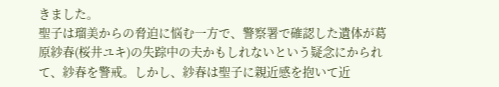きました。
聖子は瑠美からの脅迫に悩む一方で、警察署で確認した遺体が葛原紗春(桜井ユキ)の失踪中の夫かもしれないという疑念にかられて、紗春を警戒。しかし、紗春は聖子に親近感を抱いて近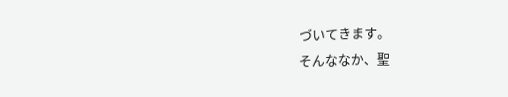づいてきます。
そんななか、聖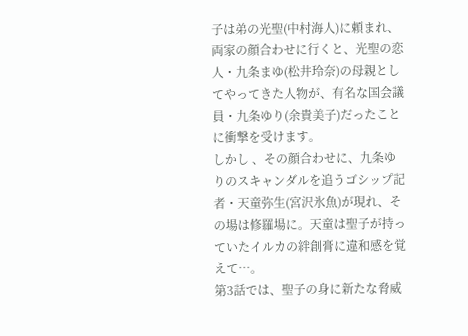子は弟の光聖(中村海人)に頼まれ、両家の顔合わせに行くと、光聖の恋人・九条まゆ(松井玲奈)の母親としてやってきた人物が、有名な国会議員・九条ゆり(余貴美子)だったことに衝撃を受けます。
しかし 、その顔合わせに、九条ゆりのスキャンダルを追うゴシップ記者・天童弥生(宮沢氷魚)が現れ、その場は修羅場に。天童は聖子が持っていたイルカの絆創膏に違和感を覚えて…。
第3話では、聖子の身に新たな脅威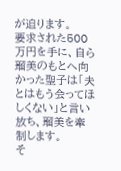が迫ります。
要求された500万円を手に、自ら瑠美のもとへ向かった聖子は「夫とはもう会ってほしくない」と言い放ち、瑠美を牽制します。
そ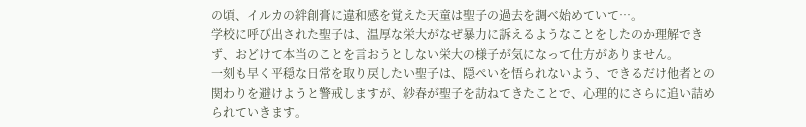の頃、イルカの絆創膏に違和感を覚えた天童は聖子の過去を調べ始めていて…。
学校に呼び出された聖子は、温厚な栄大がなぜ暴力に訴えるようなことをしたのか理解できず、おどけて本当のことを言おうとしない栄大の様子が気になって仕方がありません。
一刻も早く平穏な日常を取り戻したい聖子は、隠ぺいを悟られないよう、できるだけ他者との関わりを避けようと警戒しますが、紗春が聖子を訪ねてきたことで、心理的にさらに追い詰められていきます。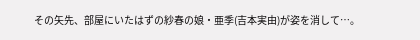その矢先、部屋にいたはずの紗春の娘・亜季(吉本実由)が姿を消して…。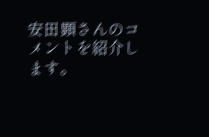安田顕さんのコメントを紹介します。